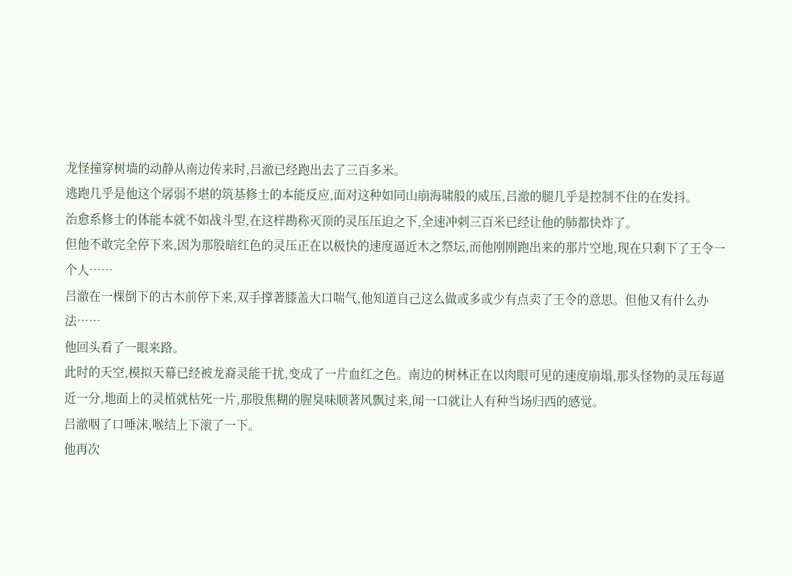龙怪撞穿树墙的动静从南边传来时,吕澈已经跑出去了三百多米。
逃跑几乎是他这个孱弱不堪的筑基修士的本能反应,面对这种如同山崩海啸般的威压,吕澈的腿几乎是控制不住的在发抖。
治愈系修士的体能本就不如战斗型,在这样勘称灭顶的灵压压迫之下,全速冲刺三百米已经让他的肺都快炸了。
但他不敢完全停下来,因为那股暗红色的灵压正在以极快的速度逼近木之祭坛,而他刚刚跑出来的那片空地,现在只剩下了王令一个人……
吕澈在一棵倒下的古木前停下来,双手撑著膝盖大口喘气,他知道自己这么做或多或少有点卖了王令的意思。但他又有什么办法……
他回头看了一眼来路。
此时的天空,模拟天幕已经被龙裔灵能干扰,变成了一片血红之色。南边的树林正在以肉眼可见的速度崩塌,那头怪物的灵压每逼近一分,地面上的灵植就枯死一片,那股焦糊的腥臭味顺著风飘过来,闻一口就让人有种当场归西的感觉。
吕澈咽了口唾沫,喉结上下滚了一下。
他再次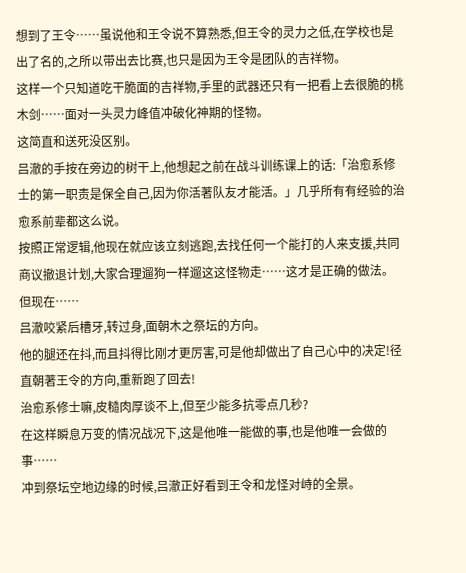想到了王令……虽说他和王令说不算熟悉,但王令的灵力之低,在学校也是出了名的,之所以带出去比赛,也只是因为王令是团队的吉祥物。
这样一个只知道吃干脆面的吉祥物,手里的武器还只有一把看上去很脆的桃木剑……面对一头灵力峰值冲破化神期的怪物。
这简直和送死没区别。
吕澈的手按在旁边的树干上,他想起之前在战斗训练课上的话:「治愈系修士的第一职责是保全自己,因为你活著队友才能活。」几乎所有有经验的治愈系前辈都这么说。
按照正常逻辑,他现在就应该立刻逃跑,去找任何一个能打的人来支援,共同商议撤退计划,大家合理遛狗一样遛这这怪物走……这才是正确的做法。
但现在……
吕澈咬紧后槽牙,转过身,面朝木之祭坛的方向。
他的腿还在抖,而且抖得比刚才更厉害,可是他却做出了自己心中的决定!径直朝著王令的方向,重新跑了回去!
治愈系修士嘛,皮糙肉厚谈不上,但至少能多抗零点几秒?
在这样瞬息万变的情况战况下,这是他唯一能做的事,也是他唯一会做的事……
冲到祭坛空地边缘的时候,吕澈正好看到王令和龙怪对峙的全景。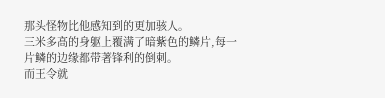那头怪物比他感知到的更加骇人。
三米多高的身躯上覆满了暗紫色的鳞片,每一片鳞的边缘都带著锋利的倒刺。
而王令就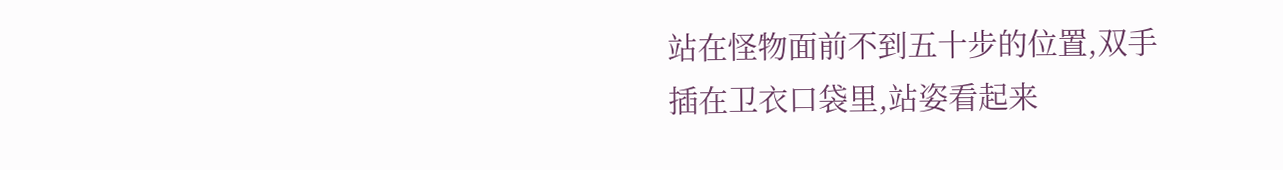站在怪物面前不到五十步的位置,双手插在卫衣口袋里,站姿看起来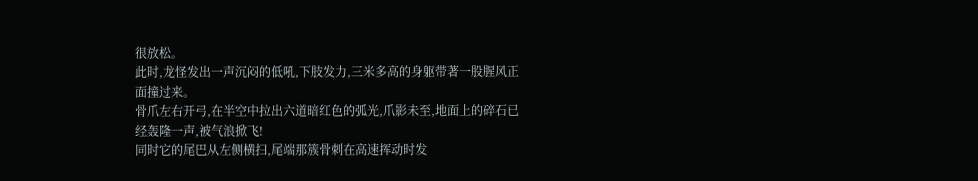很放松。
此时,龙怪发出一声沉闷的低吼,下肢发力,三米多高的身躯带著一股腥风正面撞过来。
骨爪左右开弓,在半空中拉出六道暗红色的弧光,爪影未至,地面上的碎石已经轰隆一声,被气浪掀飞!
同时它的尾巴从左侧横扫,尾端那簇骨刺在高速挥动时发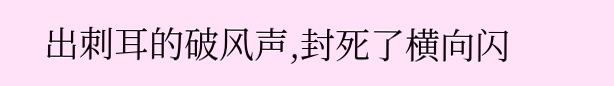出刺耳的破风声,封死了横向闪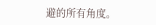避的所有角度。